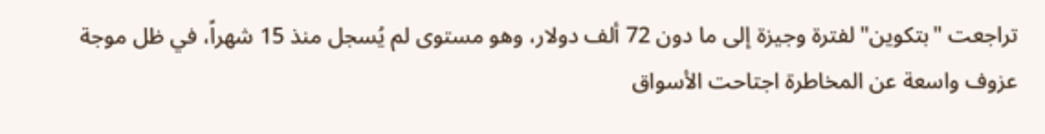تراجعت "بتكوين" لفترة وجيزة إلى ما دون 72 ألف دولار، وهو مستوى لم يُسجل منذ 15 شهراً، في ظل موجة عزوف واسعة عن المخاطرة اجتاحت الأسواق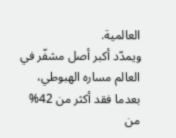العالمية.
ويمدّد أكبر أصل مشفّر في العالم مساره الهبوطي، بعدما فقد أكثر من 42% من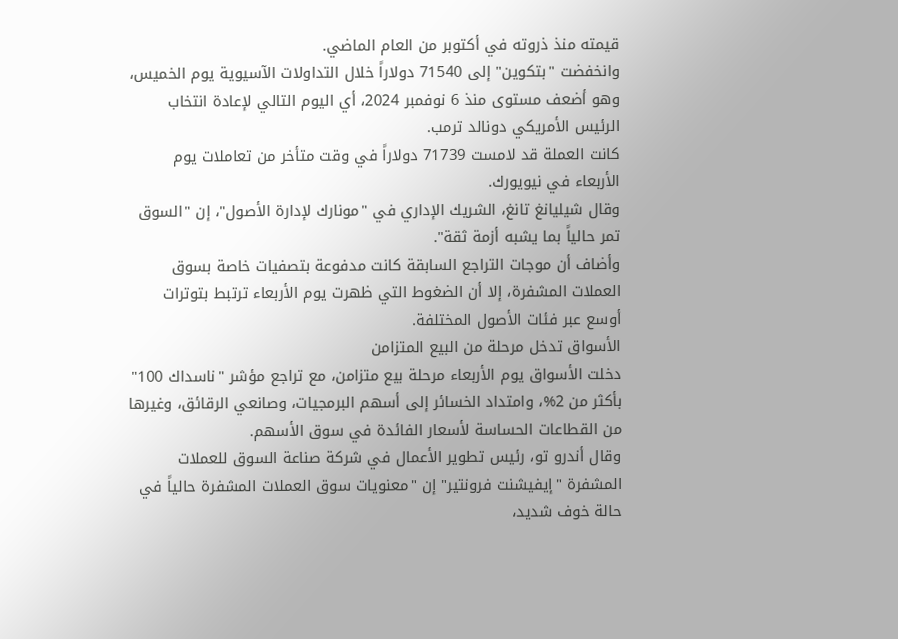قيمته منذ ذروته في أكتوبر من العام الماضي.
وانخفضت "بتكوين" إلى 71540 دولاراً خلال التداولات الآسيوية يوم الخميس، وهو أضعف مستوى منذ 6 نوفمبر 2024، أي اليوم التالي لإعادة انتخاب الرئيس الأمريكي دونالد ترمب.
كانت العملة قد لامست 71739 دولاراً في وقت متأخر من تعاملات يوم الأربعاء في نيويورك.
وقال شيليانغ تانغ، الشريك الإداري في "مونارك لإدارة الأصول"، إن "السوق تمر حالياً بما يشبه أزمة ثقة".
وأضاف أن موجات التراجع السابقة كانت مدفوعة بتصفيات خاصة بسوق العملات المشفرة، إلا أن الضغوط التي ظهرت يوم الأربعاء ترتبط بتوترات أوسع عبر فئات الأصول المختلفة.
الأسواق تدخل مرحلة من البيع المتزامن
دخلت الأسواق يوم الأربعاء مرحلة بيع متزامن، مع تراجع مؤشر "ناسداك 100" بأكثر من 2%، وامتداد الخسائر إلى أسهم البرمجيات، وصانعي الرقائق، وغيرها من القطاعات الحساسة لأسعار الفائدة في سوق الأسهم.
وقال أندرو تو، رئيس تطوير الأعمال في شركة صناعة السوق للعملات المشفرة "إيفيشنت فرونتير" إن "معنويات سوق العملات المشفرة حالياً في حالة خوف شديد،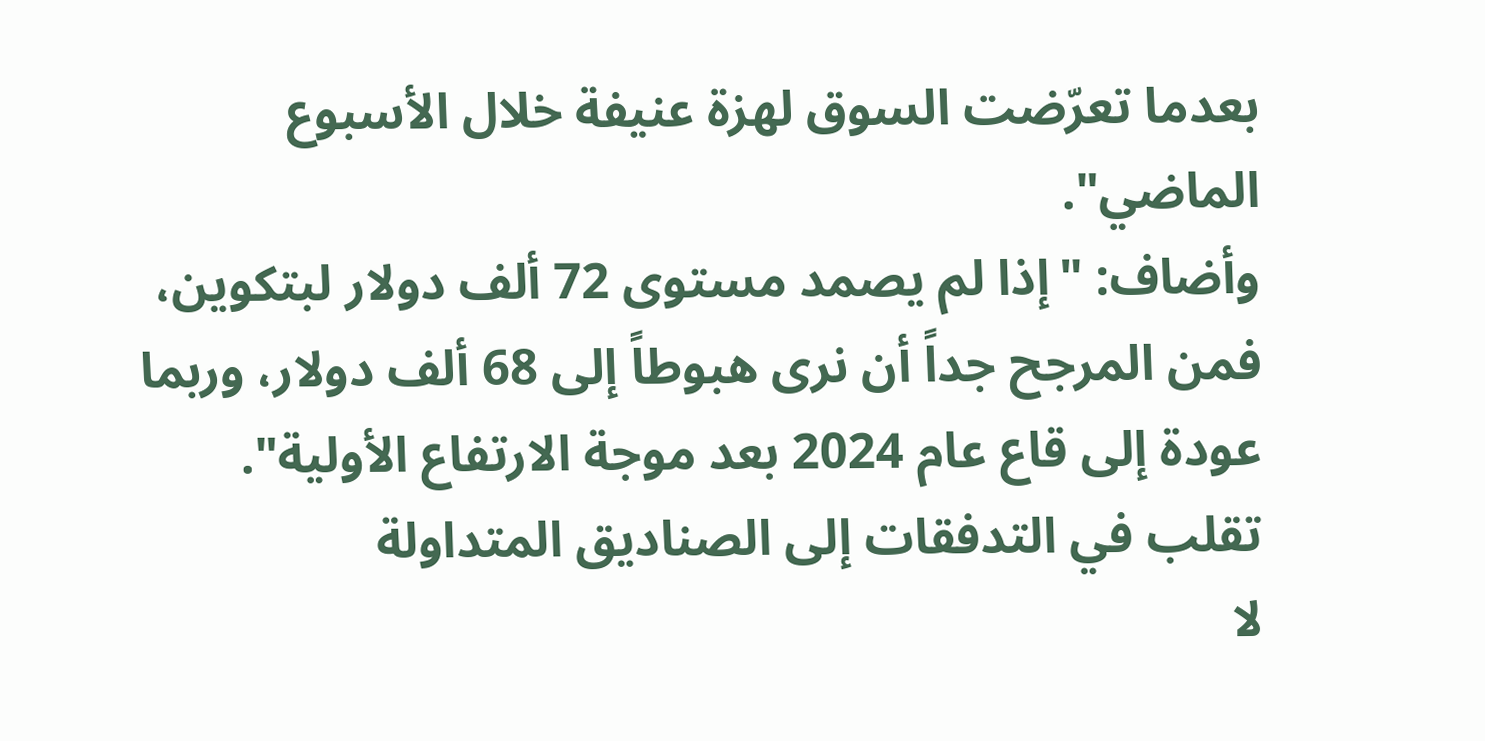بعدما تعرّضت السوق لهزة عنيفة خلال الأسبوع الماضي".
وأضاف: "إذا لم يصمد مستوى 72 ألف دولار لبتكوين، فمن المرجح جداً أن نرى هبوطاً إلى 68 ألف دولار، وربما عودة إلى قاع عام 2024 بعد موجة الارتفاع الأولية".
تقلب في التدفقات إلى الصناديق المتداولة
لا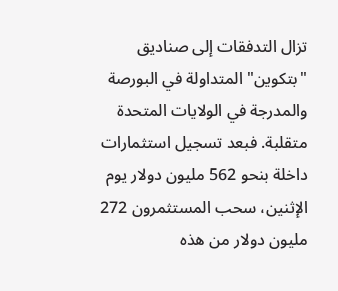تزال التدفقات إلى صناديق "بتكوين" المتداولة في البورصة والمدرجة في الولايات المتحدة متقلبة. فبعد تسجيل استثمارات داخلة بنحو 562 مليون دولار يوم الإثنين، سحب المستثمرون 272 مليون دولار من هذه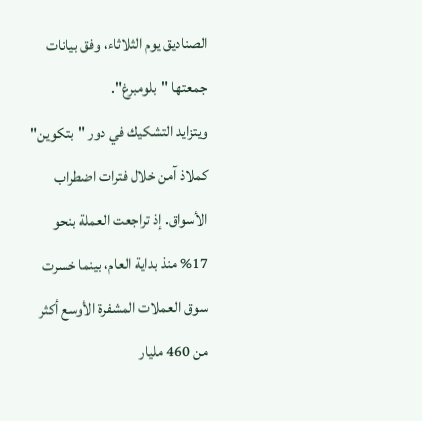الصناديق يوم الثلاثاء، وفق بيانات جمعتها "بلومبرغ".
ويتزايد التشكيك في دور "بتكوين" كملاذ آمن خلال فترات اضطراب الأسواق. إذ تراجعت العملة بنحو 17% منذ بداية العام، بينما خسرت سوق العملات المشفرة الأوسع أكثر من 460 مليار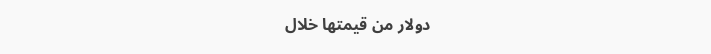دولار من قيمتها خلال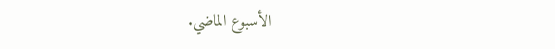الأسبوع الماضي.